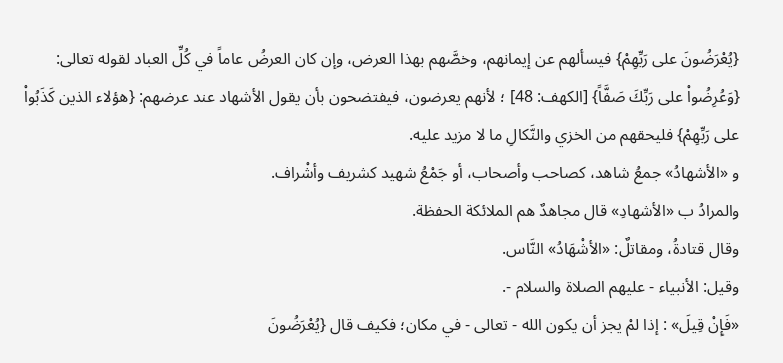{يُعْرَضُونَ على رَبِّهِمْ} فيسألهم عن إيمانهم، وخصَّهم بهذا العرض، وإن كان العرضُ عاماً في كُلِّ العباد لقوله تعالى: {وَعُرِضُواْ على رَبِّكَ صَفَّاً} [الكهف: 48] ؛ لأنهم يعرضون، فيفتضحون بأن يقول الأشهاد عند عرضهم: {هؤلاء الذين كَذَبُواْ على رَبِّهِمْ} فليحقهم من الخزي والنَّكالِ ما لا مزيد عليه.
و «الأشهادُ» جمعُ شاهد، كصاحب وأصحاب، أو جَمْعُ شهيد كشريف وأشْراف.
والمرادُ ب «الأشهادِ» قال مجاهدٌ هم الملائكة الحفظة.
وقال قتادةُ، ومقاتلٌ: «الأشْهَادُ» النَّاس.
وقيل: الأنبياء - عليهم الصلاة والسلام -.
«فَإِنْ قِيلَ» : إذا لمْ يجز أن يكون الله - تعالى - في مكان؛ فكيف قال {يُعْرَضُونَ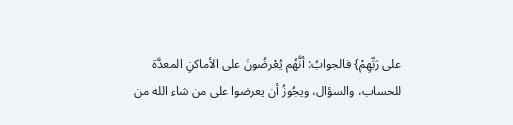على رَبِّهِمْ} فالجوابُ: أنَّهُم يُعْرضُونَ على الأماكنِ المعدَّة للحساب، والسؤال، ويجُوزُ أن يعرضوا على من شاء الله من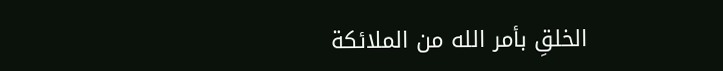الخلقِ بأمر الله من الملائكة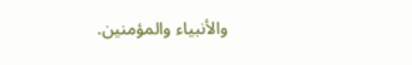والأنبياء والمؤمنين.